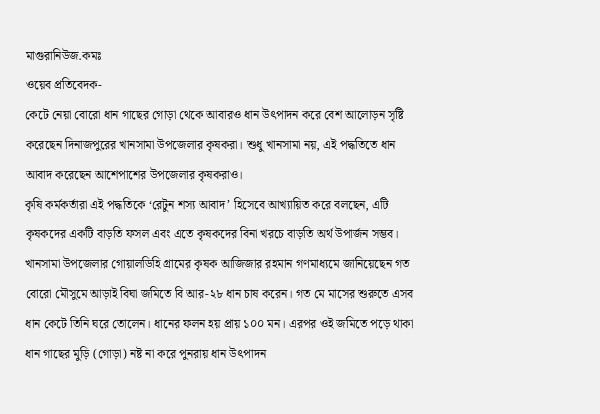মাগুরানিউজ.কমঃ
ওয়েব প্রতিবেদক-
কেটে নেয়া বোরো ধান গাছের গোড়া থেকে আবারও ধান উৎপাদন করে বেশ আলোড়ন সৃষ্টি করেছেন দিনাজপুরের খানসামা উপজেলার কৃষকরা। শুধু খানসামা নয়, এই পদ্ধতিতে ধান আবাদ করেছেন আশেপাশের উপজেলার কৃষকরাও।
কৃষি কর্মকর্তারা এই পদ্ধতিকে ‘রেটুন শস্য আবাদ’ হিসেবে আখ্যায়িত করে বলছেন, এটি কৃষকদের একটি বাড়তি ফসল এবং এতে কৃষকদের বিনা খরচে বাড়তি অর্থ উপার্জন সম্ভব।
খানসামা উপজেলার গোয়ালডিহি গ্রামের কৃষক আজিজার রহমান গণমাধ্যমে জানিয়েছেন গত বোরো মৌসুমে আড়াই বিঘা জমিতে বি আর-২৮ ধান চাষ করেন। গত মে মাসের শুরুতে এসব ধান কেটে তিনি ঘরে তোলেন। ধানের ফলন হয় প্রায় ১০০ মন। এরপর ওই জমিতে পড়ে থাকা ধান গাছের মুড়ি (গোড়া) নষ্ট না করে পুনরায় ধান উৎপাদন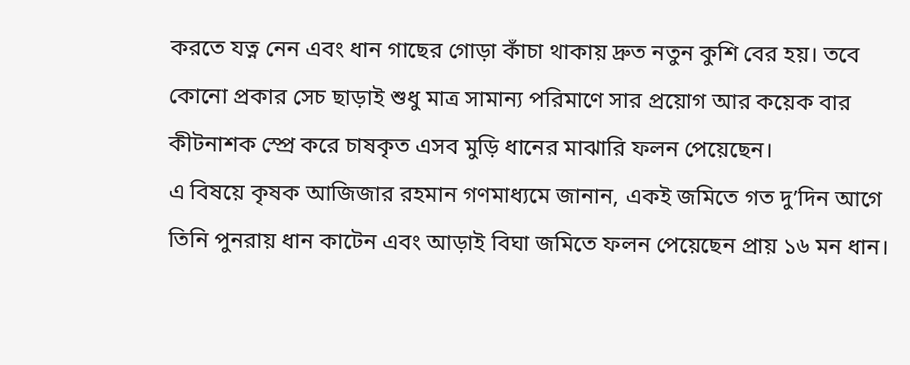করতে যত্ন নেন এবং ধান গাছের গোড়া কাঁচা থাকায় দ্রুত নতুন কুশি বের হয়। তবে কোনো প্রকার সেচ ছাড়াই শুধু মাত্র সামান্য পরিমাণে সার প্রয়োগ আর কয়েক বার কীটনাশক স্প্রে করে চাষকৃত এসব মুড়ি ধানের মাঝারি ফলন পেয়েছেন।
এ বিষয়ে কৃষক আজিজার রহমান গণমাধ্যমে জানান, একই জমিতে গত দু’দিন আগে তিনি পুনরায় ধান কাটেন এবং আড়াই বিঘা জমিতে ফলন পেয়েছেন প্রায় ১৬ মন ধান।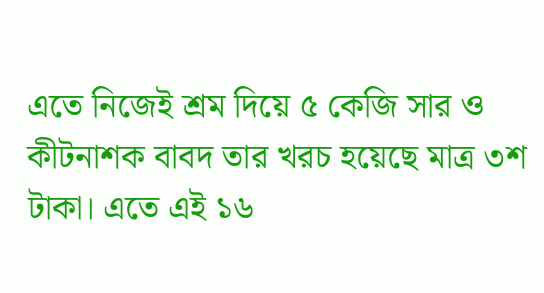এতে নিজেই শ্রম দিয়ে ৫ কেজি সার ও কীটনাশক বাবদ তার খরচ হয়েছে মাত্র ৩শ টাকা। এতে এই ১৬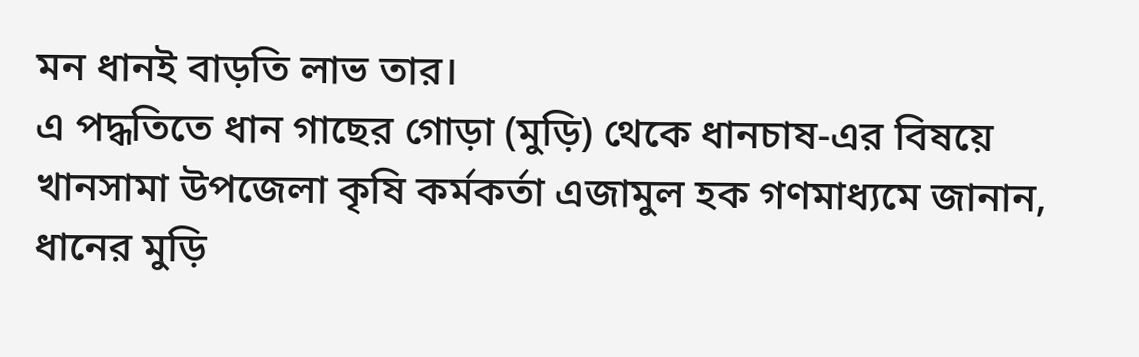মন ধানই বাড়তি লাভ তার।
এ পদ্ধতিতে ধান গাছের গোড়া (মুড়ি) থেকে ধানচাষ-এর বিষয়ে খানসামা উপজেলা কৃষি কর্মকর্তা এজামুল হক গণমাধ্যমে জানান, ধানের মুড়ি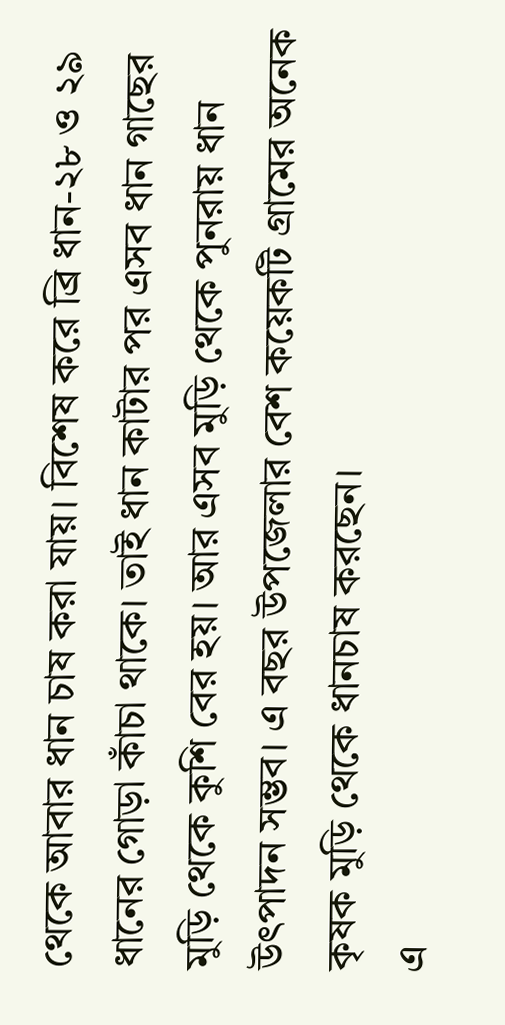থেকে আবার ধান চাষ করা যায়। বিশেষ করে ব্রি ধান-২৮ ও ২৯ ধানের গোড়া কাঁচা থাকে। তাই ধান কাটার পর এসব ধান গাছের মুড়ি থেকে কুশি বের হয়। আর এসব মুড়ি থেকে পুনরায় ধান উৎপাদন সম্ভব। এ বছর উপজেলার বেশ কয়েকটি গ্রামের অনেক কৃষক মুড়ি থেকে ধানচাষ করছেন।
এ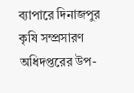ব্যাপারে দিনাজপুর কৃষি সম্প্রসারণ অধিদপ্তরের উপ-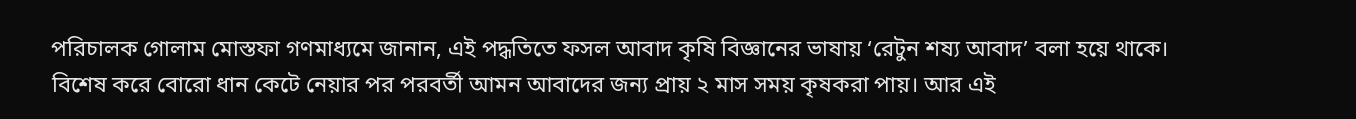পরিচালক গোলাম মোস্তফা গণমাধ্যমে জানান, এই পদ্ধতিতে ফসল আবাদ কৃষি বিজ্ঞানের ভাষায় ‘রেটুন শষ্য আবাদ’ বলা হয়ে থাকে। বিশেষ করে বোরো ধান কেটে নেয়ার পর পরবর্তী আমন আবাদের জন্য প্রায় ২ মাস সময় কৃষকরা পায়। আর এই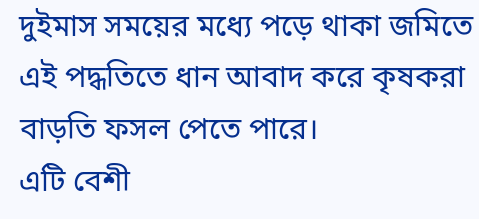দুইমাস সময়ের মধ্যে পড়ে থাকা জমিতে এই পদ্ধতিতে ধান আবাদ করে কৃষকরা বাড়তি ফসল পেতে পারে।
এটি বেশী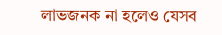লাভজনক না হলেও যেসব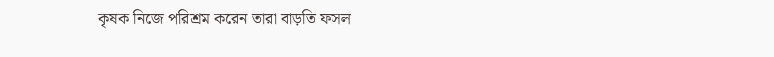কৃষক নিজে পরিশ্রম করেন তারা বাড়তি ফসল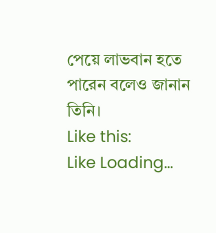পেয়ে লাভবান হতে পারেন বলেও জানান তিনি।
Like this:
Like Loading...